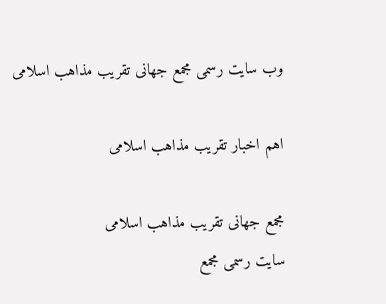وب سایت رسمی مجمع جهانى تقريب مذاهب اسلامى

اهم اخبار تقریب مذاهب اسلامی

مجمع جهانى تقريب مذاهب اسلامى
سایت رسمی مجمع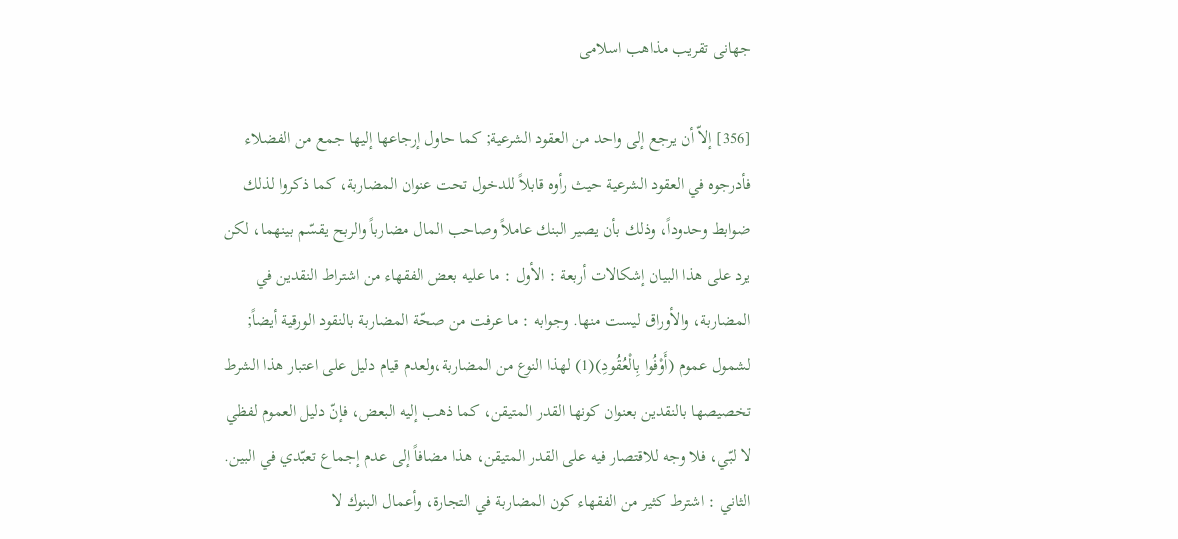جهانى تقريب مذاهب اسلامى

[356] إلاّ أن يرجع إلى واحد من العقود الشرعية; كما حاول إرجاعها إليها جمع من الفضلاء فأدرجوه في العقود الشرعية حيث رأوه قابلاً للدخول تحت عنوان المضاربة، كما ذكروا لذلك ضوابط وحدوداً، وذلك بأن يصير البنك عاملاً وصاحب المال مضارباً والربح يقسّم بينهما، لكن يرد على هذا البيان إشكالات أربعة : الأول : ما عليه بعض الفقهاء من اشتراط النقدين في المضاربة، والأوراق ليست منها. وجوابه : ما عرفت من صحّة المضاربة بالنقود الورقية أيضاً; لشمول عموم (أَوْفُوا بِالْعُقُودِ)(1) لهذا النوع من المضاربة،ولعدم قيام دليل على اعتبار هذا الشرط تخصيصها بالنقدين بعنوان كونها القدر المتيقن، كما ذهب إليه البعض، فإنّ دليل العموم لفظي لا لبّي، فلا وجه للاقتصار فيه على القدر المتيقن، هذا مضافاً إلى عدم إجماع تعبّدي في البين. الثاني : اشترط كثير من الفقهاء كون المضاربة في التجارة، وأعمال البنوك لا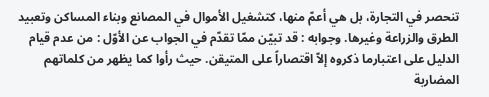تنحصر في التجارة، بل هي أعمّ منها، كتشغيل الأموال في المصانع وبناء المساكن وتعبيد الطرق والزراعة وغيرها. وجوابه : قد تبيّن ممّا تقدّم في الجواب عن الأوّل : من عدم قيام الدليل على اعتبارما ذكروه إلاّ اقتصاراً على المتيقن. حيث رأوا كما يظهر من كلماتهم المضاربة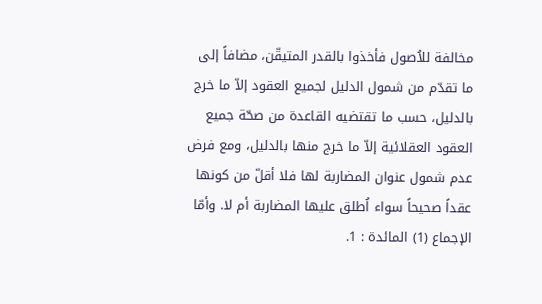مخالفة للاُصول فأخذوا بالقدر المتيقّن، مضافاً إلى ما تقدّم من شمول الدليل لجميع العقود إلاّ ما خرج بالدليل، حسب ما تقتضيه القاعدة من صحّة جميع العقود العقلائية إلاّ ما خرج منها بالدليل، ومع فرض عدم شمول عنوان المضاربة لها فلا أقلّ من كونها عقداً صحيحاً سواء اُطلق عليها المضاربة أم لا. وأمّا الإجماع (1) المائدة : 1.